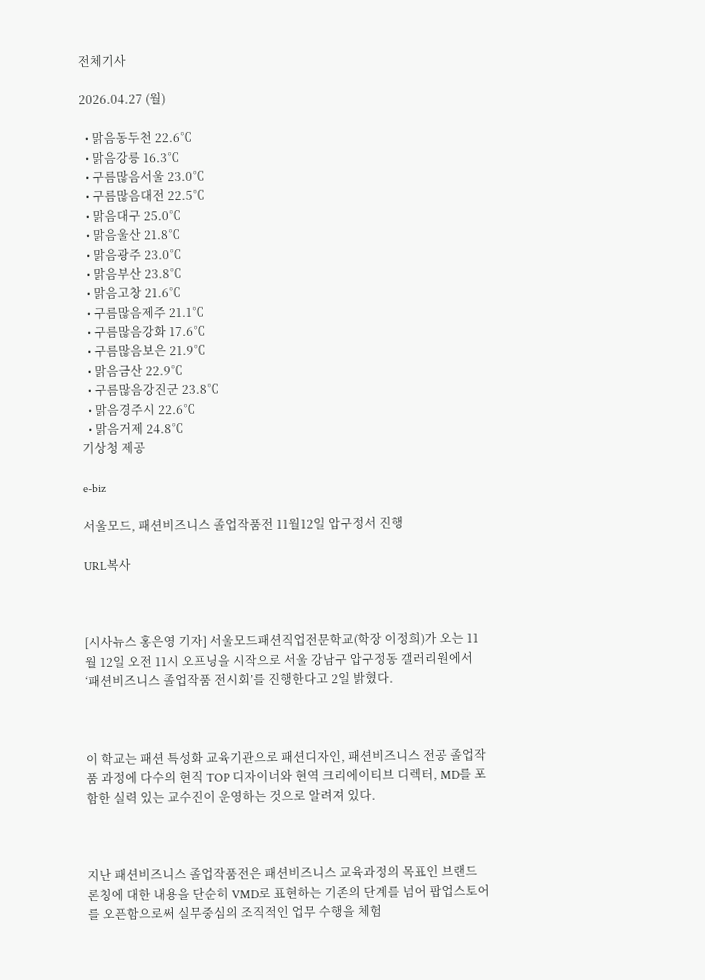전체기사

2026.04.27 (월)

  • 맑음동두천 22.6℃
  • 맑음강릉 16.3℃
  • 구름많음서울 23.0℃
  • 구름많음대전 22.5℃
  • 맑음대구 25.0℃
  • 맑음울산 21.8℃
  • 맑음광주 23.0℃
  • 맑음부산 23.8℃
  • 맑음고창 21.6℃
  • 구름많음제주 21.1℃
  • 구름많음강화 17.6℃
  • 구름많음보은 21.9℃
  • 맑음금산 22.9℃
  • 구름많음강진군 23.8℃
  • 맑음경주시 22.6℃
  • 맑음거제 24.8℃
기상청 제공

e-biz

서울모드, 패션비즈니스 졸업작품전 11월12일 압구정서 진행

URL복사



[시사뉴스 홍은영 기자] 서울모드패션직업전문학교(학장 이정희)가 오는 11월 12일 오전 11시 오프닝을 시작으로 서울 강남구 압구정동 갤러리원에서 ‘패션비즈니스 졸업작품 전시회’를 진행한다고 2일 밝혔다.



이 학교는 패션 특성화 교육기관으로 패션디자인, 패션비즈니스 전공 졸업작품 과정에 다수의 현직 TOP 디자이너와 현역 크리에이티브 디렉터, MD를 포함한 실력 있는 교수진이 운영하는 것으로 알려져 있다.



지난 패션비즈니스 졸업작품전은 패션비즈니스 교육과정의 목표인 브랜드 론칭에 대한 내용을 단순히 VMD로 표현하는 기존의 단계를 넘어 팝업스토어를 오픈함으로써 실무중심의 조직적인 업무 수행을 체험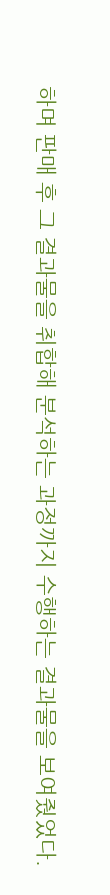하며 판매 후 그 결과물을 취합해 분석하는 과정까지 수행하는 결과물을 보여줬었다.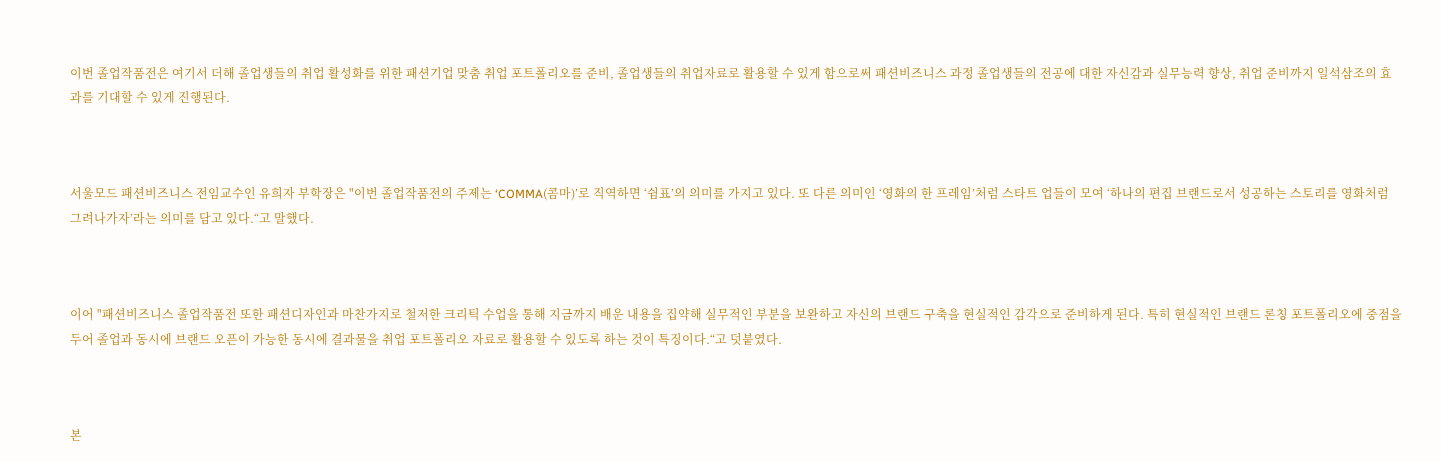이번 졸업작품전은 여기서 더해 졸업생들의 취업 활성화를 위한 패션기업 맞춤 취업 포트폴리오를 준비, 졸업생들의 취업자료로 활용할 수 있게 함으로써 패션비즈니스 과정 졸업생들의 전공에 대한 자신감과 실무능력 향상, 취업 준비까지 일석삼조의 효과를 기대할 수 있게 진행된다.



서울모드 패션비즈니스 전임교수인 유희자 부학장은 "이번 졸업작품전의 주제는 ‘COMMA(콤마)’로 직역하면 ‘쉼표’의 의미를 가지고 있다. 또 다른 의미인 ‘영화의 한 프레임’처럼 스타트 업들이 모여 ‘하나의 편집 브랜드로서 성공하는 스토리를 영화처럼 그려나가자’라는 의미를 담고 있다.“고 말했다.



이어 "패션비즈니스 졸업작품전 또한 패션디자인과 마찬가지로 철저한 크리틱 수업을 통해 지금까지 배운 내용을 집약해 실무적인 부분을 보완하고 자신의 브랜드 구축을 현실적인 감각으로 준비하게 된다. 특히 현실적인 브랜드 론칭 포트폴리오에 중점을 두어 졸업과 동시에 브랜드 오픈이 가능한 동시에 결과물을 취업 포트폴리오 자료로 활용할 수 있도록 하는 것이 특징이다.“고 덧붙였다.



본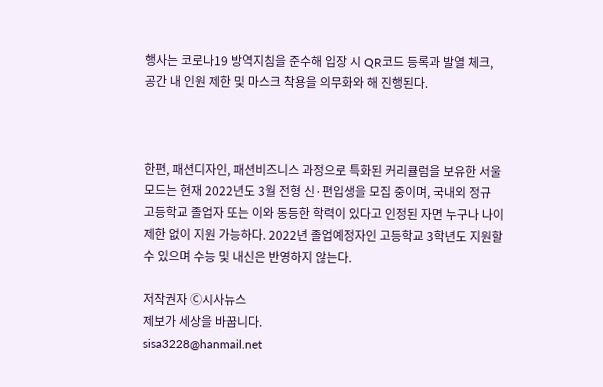행사는 코로나19 방역지침을 준수해 입장 시 QR코드 등록과 발열 체크, 공간 내 인원 제한 및 마스크 착용을 의무화와 해 진행된다.



한편, 패션디자인, 패션비즈니스 과정으로 특화된 커리큘럼을 보유한 서울모드는 현재 2022년도 3월 전형 신·편입생을 모집 중이며, 국내외 정규 고등학교 졸업자 또는 이와 동등한 학력이 있다고 인정된 자면 누구나 나이 제한 없이 지원 가능하다. 2022년 졸업예정자인 고등학교 3학년도 지원할 수 있으며 수능 및 내신은 반영하지 않는다.

저작권자 Ⓒ시사뉴스
제보가 세상을 바꿉니다.
sisa3228@hanmail.net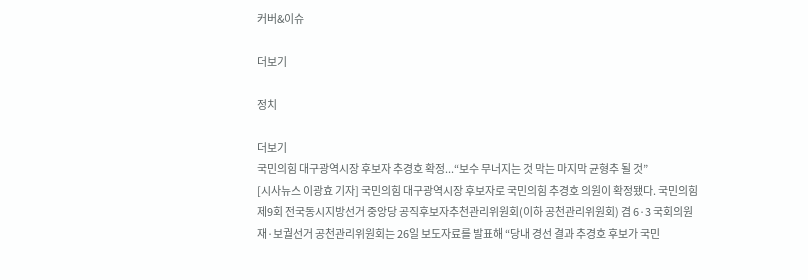커버&이슈

더보기

정치

더보기
국민의힘 대구광역시장 후보자 추경호 확정...“보수 무너지는 것 막는 마지막 균형추 될 것”
[시사뉴스 이광효 기자] 국민의힘 대구광역시장 후보자로 국민의힘 추경호 의원이 확정됐다. 국민의힘 제9회 전국동시지방선거 중앙당 공직후보자추천관리위원회(이하 공천관리위원회) 겸 6·3 국회의원 재·보궐선거 공천관리위원회는 26일 보도자료를 발표해 “당내 경선 결과 추경호 후보가 국민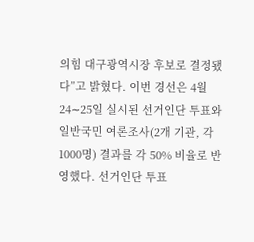의힘 대구광역시장 후보로 결정됐다”고 밝혔다. 이번 경선은 4월 24∼25일 실시된 선거인단 투표와 일반국민 여론조사(2개 기관, 각 1000명) 결과를 각 50% 비율로 반영했다. 선거인단 투표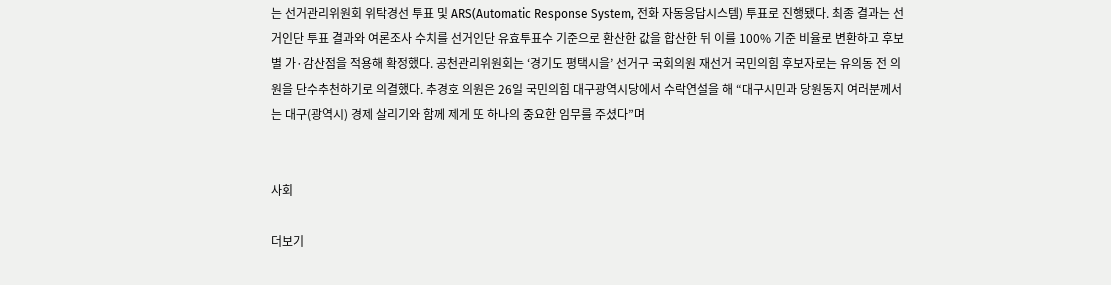는 선거관리위원회 위탁경선 투표 및 ARS(Automatic Response System, 전화 자동응답시스템) 투표로 진행됐다. 최종 결과는 선거인단 투표 결과와 여론조사 수치를 선거인단 유효투표수 기준으로 환산한 값을 합산한 뒤 이를 100% 기준 비율로 변환하고 후보별 가·감산점을 적용해 확정했다. 공천관리위원회는 ‘경기도 평택시을’ 선거구 국회의원 재선거 국민의힘 후보자로는 유의동 전 의원을 단수추천하기로 의결했다. 추경호 의원은 26일 국민의힘 대구광역시당에서 수락연설을 해 “대구시민과 당원동지 여러분께서는 대구(광역시) 경제 살리기와 함께 제게 또 하나의 중요한 임무를 주셨다”며


사회

더보기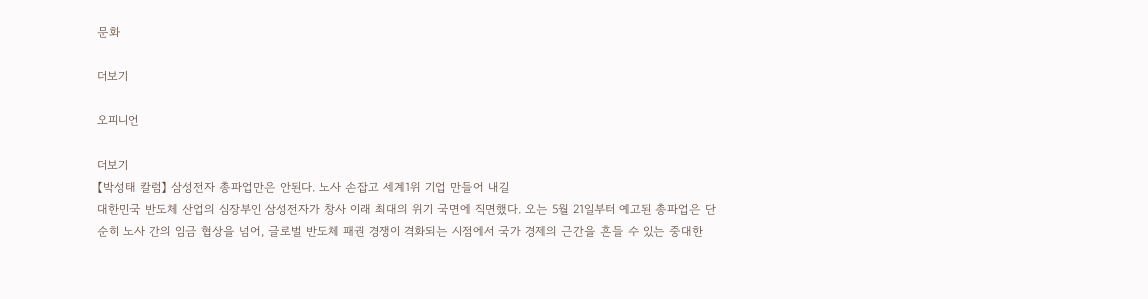문화

더보기

오피니언

더보기
【박성태 칼럼】 삼성전자 총파업만은 안된다. 노사 손잡고 세계1위 기업 만들어 내길
대한민국 반도체 산업의 심장부인 삼성전자가 창사 이래 최대의 위기 국면에 직면했다. 오는 5월 21일부터 예고된 총파업은 단순히 노사 간의 임금 협상을 넘어, 글로벌 반도체 패권 경쟁이 격화되는 시점에서 국가 경제의 근간을 흔들 수 있는 중대한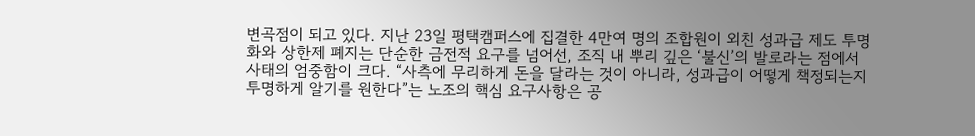변곡점이 되고 있다. 지난 23일 평택캠퍼스에 집결한 4만여 명의 조합원이 외친 성과급 제도 투명화와 상한제 폐지는 단순한 금전적 요구를 넘어선, 조직 내 뿌리 깊은 ‘불신’의 발로라는 점에서 사태의 엄중함이 크다. “사측에 무리하게 돈을 달라는 것이 아니라, 성과급이 어떻게 책정되는지 투명하게 알기를 원한다”는 노조의 핵심 요구사항은 공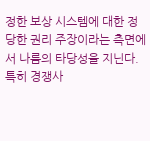정한 보상 시스템에 대한 정당한 권리 주장이라는 측면에서 나름의 타당성을 지닌다. 특히 경쟁사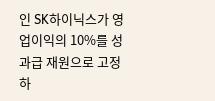인 SK하이닉스가 영업이익의 10%를 성과급 재원으로 고정하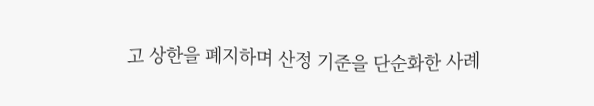고 상한을 폐지하며 산정 기준을 단순화한 사례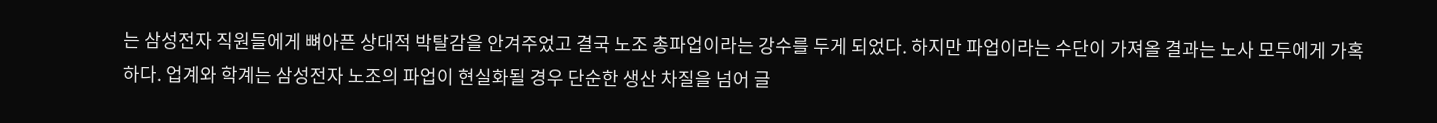는 삼성전자 직원들에게 뼈아픈 상대적 박탈감을 안겨주었고 결국 노조 총파업이라는 강수를 두게 되었다. 하지만 파업이라는 수단이 가져올 결과는 노사 모두에게 가혹하다. 업계와 학계는 삼성전자 노조의 파업이 현실화될 경우 단순한 생산 차질을 넘어 글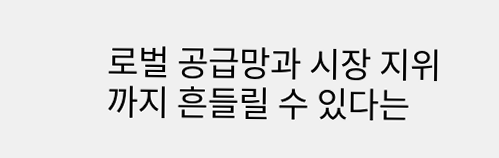로벌 공급망과 시장 지위까지 흔들릴 수 있다는